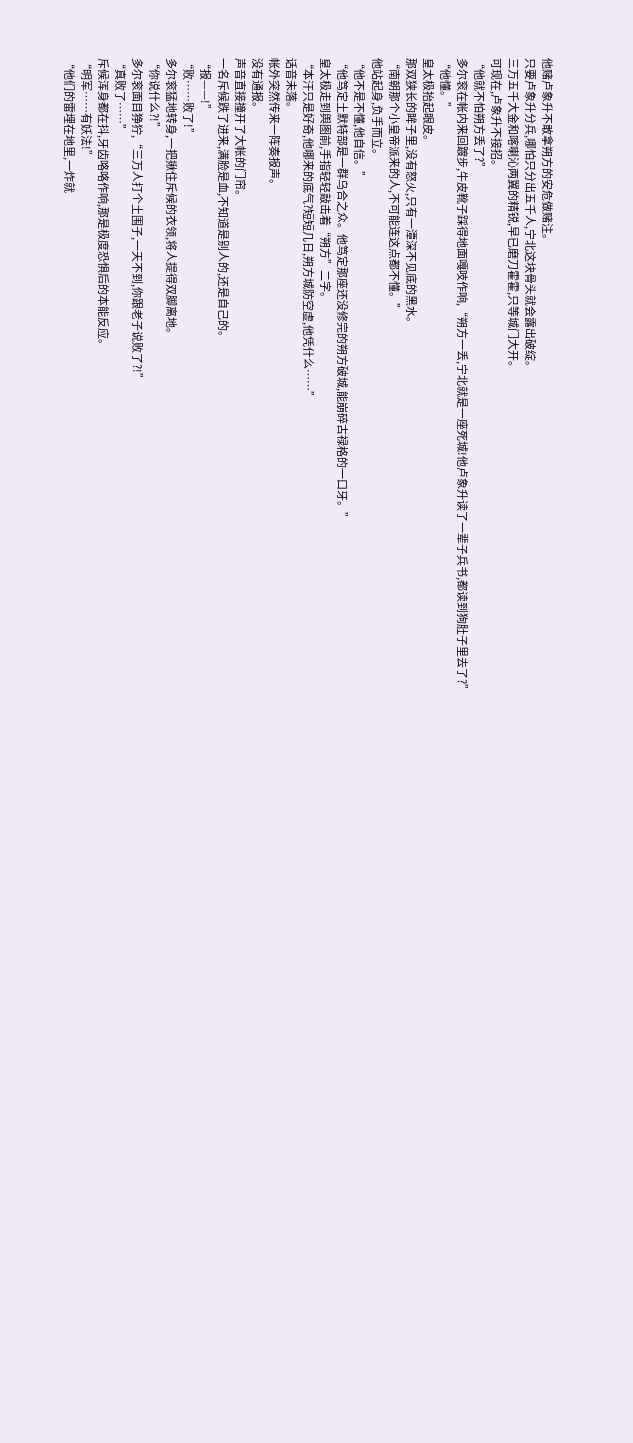他赌卢象升不敢拿朔方的安危做赌注。
只要卢象升分兵,哪怕只分出五千人,宁北这块骨头就会露出破绽。
三万五千大金和喀喇沁两翼的精锐,早已磨刀霍霍,只等城门大开。
可现在,卢象升不接招。
“他就不怕朔方丢了?”
多尔衮在帐内来回踱步,牛皮靴子踩得地面嘎吱作响,“朔方一丢,宁北就是一座死城!他卢象升读了一辈子兵书,都读到狗肚子里去了?”
“他懂。”
皇太极抬起眼皮。
那双狭长的眸子里,没有怒火,只有一潭深不见底的黑水。
“南朝那个小皇帝派来的人,不可能连这点都不懂。”
他站起身,负手而立。
“他不是不懂,他自信。”
“他笃定土默特部是一群乌合之众。他笃定那座还没修完的朔方破城,能崩碎古禄格的一口牙。”
皇太极走到舆图前,手指轻轻敲击着“朔方”二字。
“本汗只是好奇,他哪来的底气?短短几日,朔方城防空虚,他凭什么……”
话音未落。
帐外突然传来一阵奏报声。
没有通报。
声音直接撞开了大帐的门帘。
一名斥候跌了进来,满脸是血,不知道是别人的,还是自己的。
“报——!”
“败……败了!”
多尔衮猛地转身,一把揪住斥候的衣领,将人提得双脚离地。
“你说什么?!”
多尔衮面目狰狞,“三万人打个土围子,一天不到,你跟老子说败了?!”
“真败了……”
斥候浑身都在抖,牙齿咯咯作响,那是极度恐惧后的本能反应。
“明军……有妖法!”
“他们的雷埋在地里,一炸就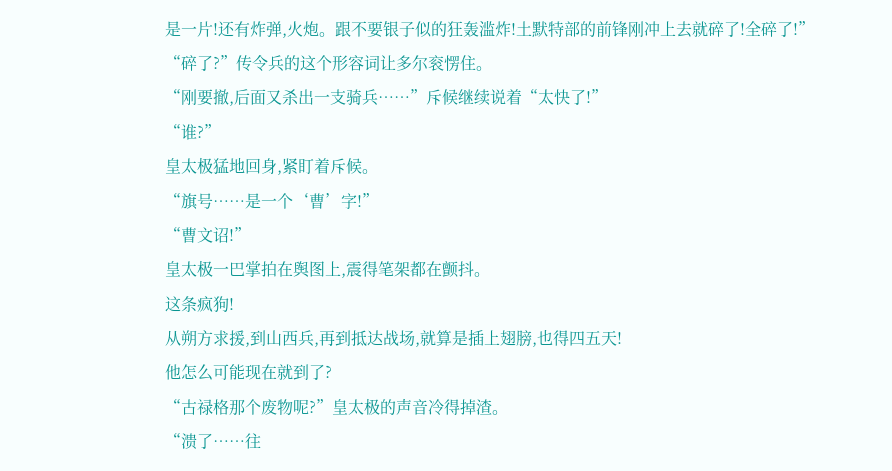是一片!还有炸弹,火炮。跟不要银子似的狂轰滥炸!土默特部的前锋刚冲上去就碎了!全碎了!”
“碎了?”传令兵的这个形容词让多尔衮愣住。
“刚要撤,后面又杀出一支骑兵……”斥候继续说着“太快了!”
“谁?”
皇太极猛地回身,紧盯着斥候。
“旗号……是一个‘曹’字!”
“曹文诏!”
皇太极一巴掌拍在舆图上,震得笔架都在颤抖。
这条疯狗!
从朔方求援,到山西兵,再到抵达战场,就算是插上翅膀,也得四五天!
他怎么可能现在就到了?
“古禄格那个废物呢?”皇太极的声音冷得掉渣。
“溃了……往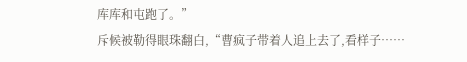库库和屯跑了。”
斥候被勒得眼珠翻白,“曹疯子带着人追上去了,看样子……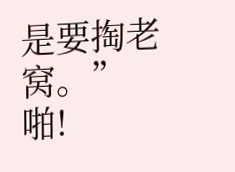是要掏老窝。”
啪!